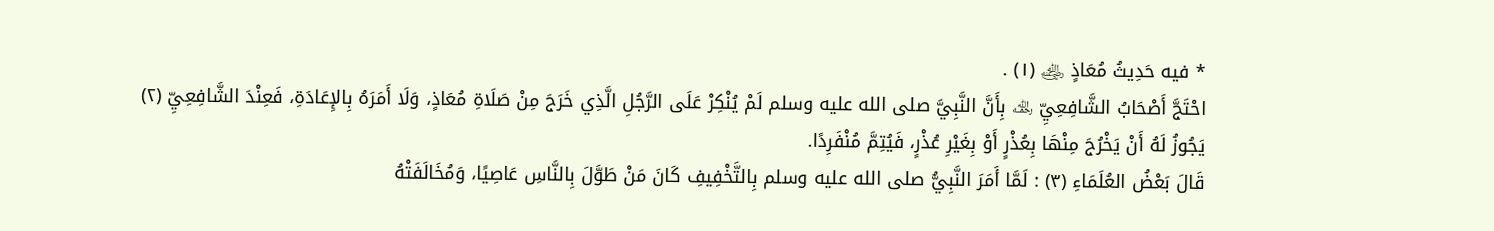* فيه حَدِيثُ مُعَاذٍ ﵁ (١) .
احْتَجَّ أَصْحَابُ الشَّافِعِيِّ ﵀ بِأَنَّ النَّبِيَّ صلى الله عليه وسلم لَمْ يُنْكِرْ عَلَى الرَّجُلِ الَّذِي خَرَجَ مِنْ صَلَاةِ مُعَاذٍ، وَلَا أَمَرَهُ بِالإِعَادَةِ، فَعِنْدَ الشَّافِعِيِّ (٢) يَجُوزُ لَهُ أَنْ يَخْرُجَ مِنْهَا بِعُذْرٍ أَوْ بِغَيْرِ عُذْرٍ، فَيُتِمَّ مُنْفَرِدًا.
قَالَ بَعْضُ العُلَمَاءِ (٣) : لَمَّا أَمَرَ النَّبِيُّ صلى الله عليه وسلم بِالتَّخْفِيفِ كَانَ مَنْ طَوَّلَ بِالنَّاسِ عَاصِيًا، وَمُخَالَفَتْهُ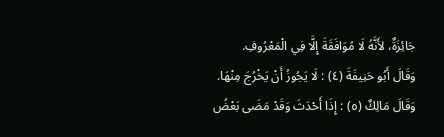جَائِزَةٌ، لأَنَّهُ لَا مُوَافَقَةَ إِلَّا فِي الْمَعْرُوفِ.
وَقَالَ أَبُو حَنِيفَةَ (٤) : لَا يَجُوزُ أَنْ يَخْرُجَ مِنْهَا.
وَقَالَ مَالِكٌ (٥) : إِذَا أَحْدَثَ وَقَدْ مَضَى بَعْضُ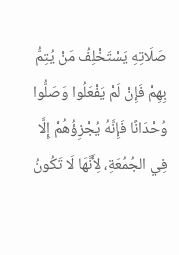صَلَاتِهِ يَسْتَخْلِفُ مَنْ يُتِمُّ بِهِمْ فَإِنْ لَمْ يَفْعَلُوا وَصَلُّوا وُحْدَانًا فَإِنَّهُ يُجْزِؤُهُمْ إِلَّا فِي الجُمُعَةِ، لِأَنَّهَا لَا تَكُونُ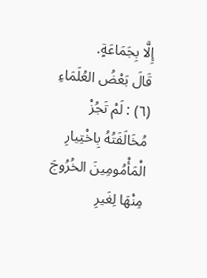إِلَّا بِجَمَاعَةٍ.
قَالَ بَعْضُ العُلَمَاءِ (٦) : لَمْ تَجُزْ مُخَالَفَتُهُ بِاخْتِيارِ الْمَأْمُومِينَ الخُرُوجَ مِنْهَا لِغَيرِ